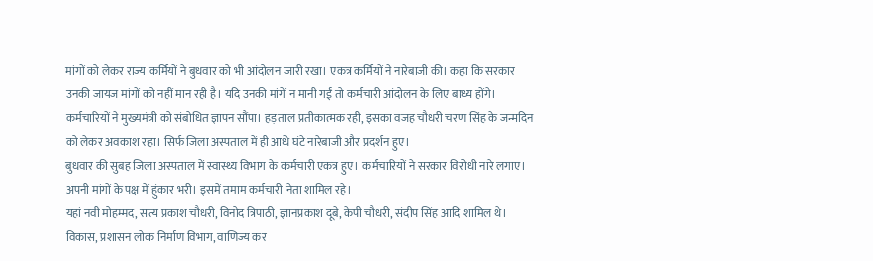मांगों को लेकर राज्य कर्मियों ने बुधवार को भी आंदोलन जारी रखा। एकत्र कर्मियों ने नारेबाजी की। कहा कि सरकार उनकी जायज मांगों को नहीं मान रही है। यदि उनकी मांगें न मानी गईं तो कर्मचारी आंदोलन के लिए बाध्य होंगे।
कर्मचारियों ने मुख्यमंत्री को संबोधित ज्ञापन सौंपा। हड़ताल प्रतीकात्मक रही, इसका वजह चौधरी चरण सिंह के जन्मदिन को लेकर अवकाश रहा। सिर्फ जिला अस्पताल में ही आधे घंटे नारेबाजी और प्रदर्शन हुए।
बुधवार की सुबह जिला अस्पताल में स्वास्थ्य विभाग के कर्मचारी एकत्र हुए। कर्मचारियों ने सरकार विरोधी नारे लगाए। अपनी मांगों के पक्ष में हुंकार भरी। इसमें तमाम कर्मचारी नेता शामिल रहे।
यहां नवी मोहम्मद, सत्य प्रकाश चौधरी, विनोद त्रिपाठी, ज्ञानप्रकाश दूबे, केपी चौधरी, संदीप सिंह आदि शामिल थे। विकास, प्रशासन लोक निर्माण विभाग, वाणिज्य कर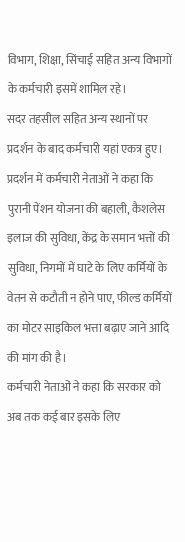विभाग, शिक्षा, सिंचाई सहित अन्य विभागों के कर्मचारी इसमें शामिल रहे।
सदर तहसील सहित अन्य स्थानों पर प्रदर्शन के बाद कर्मचारी यहां एकत्र हुए। प्रदर्शन में कर्मचारी नेताओं ने कहा कि पुरानी पेंशन योजना की बहाली, कैशलेस इलाज की सुविधा, केंद्र के समान भत्तों की सुविधा, निगमों में घाटे के लिए कर्मियों के वेतन से कटौती न होने पाए, फील्ड कर्मियों का मोटर साइकिल भत्ता बढ़ाए जाने आदि की मांग की है।
कर्मचारी नेताओं ने कहा कि सरकार को अब तक कई बार इसके लिए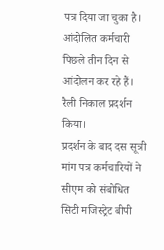पत्र दिया जा चुका है। आंदोलित कर्मचारी पिछले तीन दिन से आंदोलन कर रहे हैं। रैली निकाल प्रदर्शन किया।
प्रदर्शन के बाद दस सूत्री मांग पत्र कर्मचारियों ने सीएम को संबोधित सिटी मजिस्ट्रेट बीपी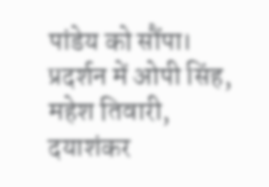पांडेय को सौंपा। प्रदर्शन में ओपी सिंह, महेश तिवारी, दयाशंकर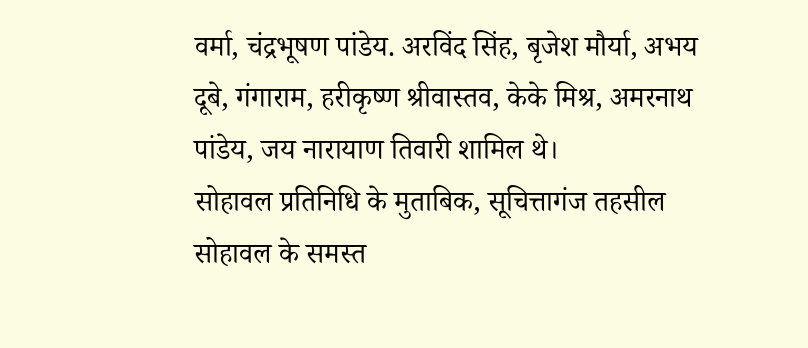वर्मा, चंद्रभूषण पांडेय. अरविंद सिंह, बृजेश मौर्या, अभय दूबे, गंगाराम, हरीकृष्ण श्रीवास्तव, केके मिश्र, अमरनाथ पांडेय, जय नारायाण तिवारी शामिल थे।
सोहावल प्रतिनिधि के मुताबिक, सूचित्तागंज तहसील सोहावल के समस्त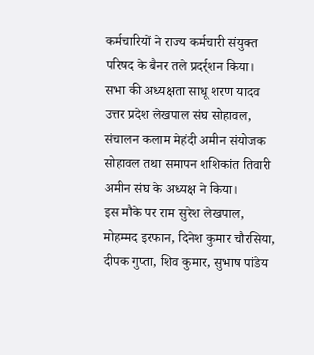कर्मचारियों ने राज्य कर्मचारी संयुक्त परिषद के बैनर तले प्रदर्र्शन किया।
सभा की अध्यक्षता साधू शरण यादव उत्तर प्रदेश लेखपाल संघ सोहावल, संचालन कलाम मेहंदी अमीन संयोजक सोहावल तथा समापन शशिकांत तिवारी अमीन संघ के अध्यक्ष ने किया।
इस मौके पर राम सुरेश लेखपाल, मोहम्मद इरफान, दिनेश कुमार चौरसिया, दीपक गुप्ता, शिव कुमार, सुभाष पांडेय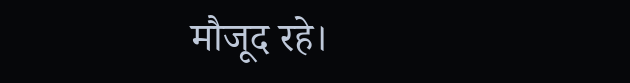मौजूद रहे।